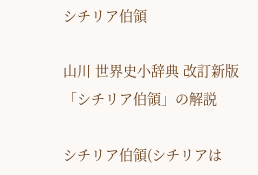シチリア伯領

山川 世界史小辞典 改訂新版 「シチリア伯領」の解説

シチリア伯領(シチリアは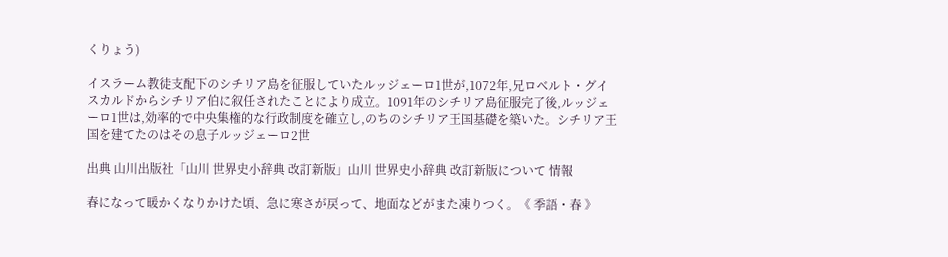くりょう)

イスラーム教徒支配下のシチリア島を征服していたルッジェーロ1世が,1072年,兄ロベルト・グイスカルドからシチリア伯に叙任されたことにより成立。1091年のシチリア島征服完了後,ルッジェーロ1世は,効率的で中央集権的な行政制度を確立し,のちのシチリア王国基礎を築いた。シチリア王国を建てたのはその息子ルッジェーロ2世

出典 山川出版社「山川 世界史小辞典 改訂新版」山川 世界史小辞典 改訂新版について 情報

春になって暖かくなりかけた頃、急に寒さが戻って、地面などがまた凍りつく。《 季語・春 》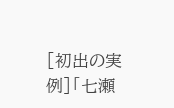[初出の実例]「七瀬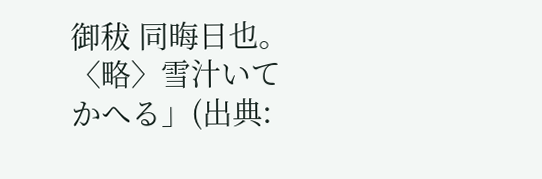御秡 同晦日也。〈略〉雪汁いてかへる」(出典: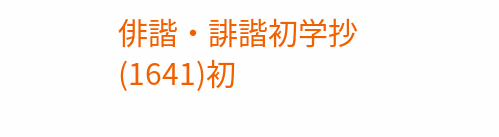俳諧・誹諧初学抄(1641)初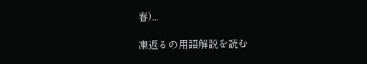春)...

凍返るの用語解説を読む